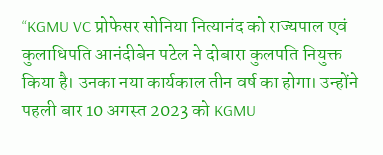“KGMU VC प्रोफेसर सोनिया नित्यानंद को राज्यपाल एवं कुलाधिपति आनंदीबेन पटेल ने दोबारा कुलपति नियुक्त किया है। उनका नया कार्यकाल तीन वर्ष का होगा। उन्होंने पहली बार 10 अगस्त 2023 को KGMU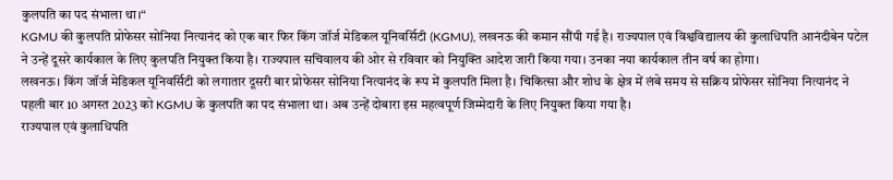कुलपति का पद संभाला था।“
KGMU की कुलपति प्रोफेसर सोनिया नित्यानंद को एक बार फिर किंग जॉर्ज मेडिकल यूनिवर्सिटी (KGMU), लखनऊ की कमान सौंपी गई है। राज्यपाल एवं विश्वविद्यालय की कुलाधिपति आनंदीबेन पटेल ने उन्हें दूसरे कार्यकाल के लिए कुलपति नियुक्त किया है। राज्यपाल सचिवालय की ओर से रविवार को नियुक्ति आदेश जारी किया गया। उनका नया कार्यकाल तीन वर्ष का होगा।
लखनऊ। किंग जॉर्ज मेडिकल यूनिवर्सिटी को लगातार दूसरी बार प्रोफेसर सोनिया नित्यानंद के रूप में कुलपति मिला है। चिकित्सा और शोध के क्षेत्र में लंबे समय से सक्रिय प्रोफेसर सोनिया नित्यानंद ने पहली बार 10 अगस्त 2023 को KGMU के कुलपति का पद संभाला था। अब उन्हें दोबारा इस महत्वपूर्ण जिम्मेदारी के लिए नियुक्त किया गया है।
राज्यपाल एवं कुलाधिपति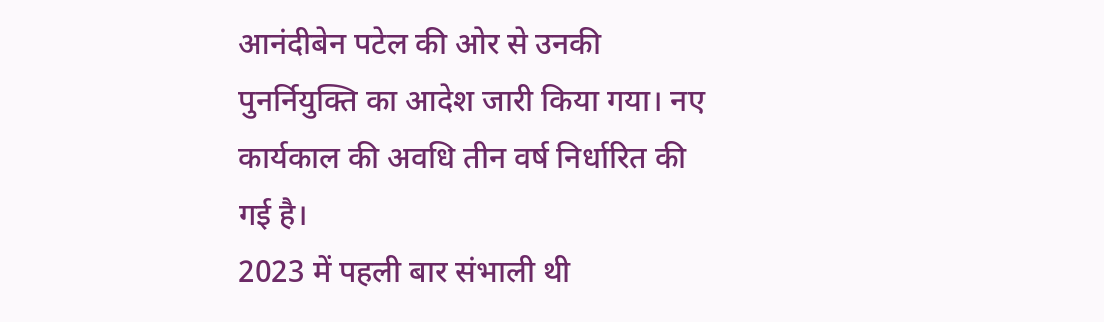आनंदीबेन पटेल की ओर से उनकी पुनर्नियुक्ति का आदेश जारी किया गया। नए कार्यकाल की अवधि तीन वर्ष निर्धारित की गई है।
2023 में पहली बार संभाली थी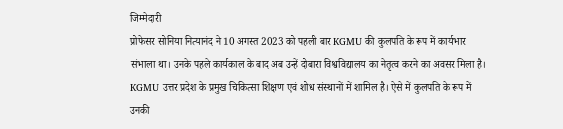जिम्मेदारी
प्रोफेसर सोनिया नित्यानंद ने 10 अगस्त 2023 को पहली बार KGMU की कुलपति के रूप में कार्यभार संभाला था। उनके पहले कार्यकाल के बाद अब उन्हें दोबारा विश्वविद्यालय का नेतृत्व करने का अवसर मिला है।
KGMU उत्तर प्रदेश के प्रमुख चिकित्सा शिक्षण एवं शोध संस्थानों में शामिल है। ऐसे में कुलपति के रूप में उनकी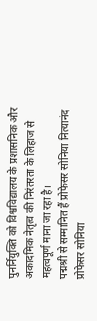पुनर्नियुक्ति को विश्वविद्यालय के प्रशासनिक और अकादमिक नेतृत्व की निरंतरता के लिहाज से महत्वपूर्ण माना जा रहा है।
पद्मश्री से सम्मानित हैं प्रोफेसर सोनिया नित्यानंद
प्रोफेसर सोनिया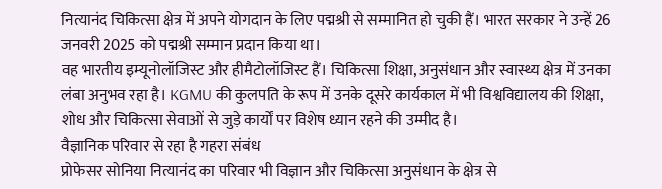नित्यानंद चिकित्सा क्षेत्र में अपने योगदान के लिए पद्मश्री से सम्मानित हो चुकी हैं। भारत सरकार ने उन्हें 26 जनवरी 2025 को पद्मश्री सम्मान प्रदान किया था।
वह भारतीय इम्यूनोलॉजिस्ट और हीमैटोलॉजिस्ट हैं। चिकित्सा शिक्षा, अनुसंधान और स्वास्थ्य क्षेत्र में उनका लंबा अनुभव रहा है। KGMU की कुलपति के रूप में उनके दूसरे कार्यकाल में भी विश्वविद्यालय की शिक्षा, शोध और चिकित्सा सेवाओं से जुड़े कार्यों पर विशेष ध्यान रहने की उम्मीद है।
वैज्ञानिक परिवार से रहा है गहरा संबंध
प्रोफेसर सोनिया नित्यानंद का परिवार भी विज्ञान और चिकित्सा अनुसंधान के क्षेत्र से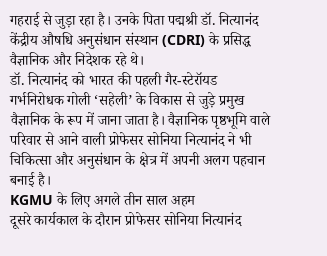गहराई से जुड़ा रहा है। उनके पिता पद्मश्री डॉ. नित्यानंद केंद्रीय औषधि अनुसंधान संस्थान (CDRI) के प्रसिद्ध वैज्ञानिक और निदेशक रहे थे।
डॉ. नित्यानंद को भारत की पहली गैर-स्टेरॉयड गर्भनिरोधक गोली ‘सहेली’ के विकास से जुड़े प्रमुख वैज्ञानिक के रूप में जाना जाता है। वैज्ञानिक पृष्ठभूमि वाले परिवार से आने वाली प्रोफेसर सोनिया नित्यानंद ने भी चिकित्सा और अनुसंधान के क्षेत्र में अपनी अलग पहचान बनाई है।
KGMU के लिए अगले तीन साल अहम
दूसरे कार्यकाल के दौरान प्रोफेसर सोनिया नित्यानंद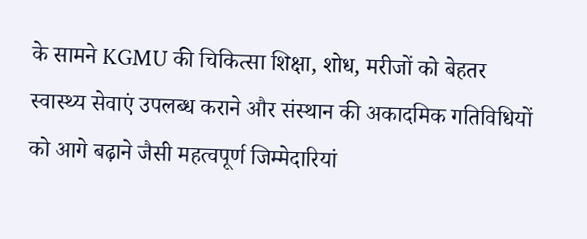के सामने KGMU की चिकित्सा शिक्षा, शोध, मरीजों को बेहतर स्वास्थ्य सेवाएं उपलब्ध कराने और संस्थान की अकादमिक गतिविधियों को आगे बढ़ाने जैसी महत्वपूर्ण जिम्मेदारियां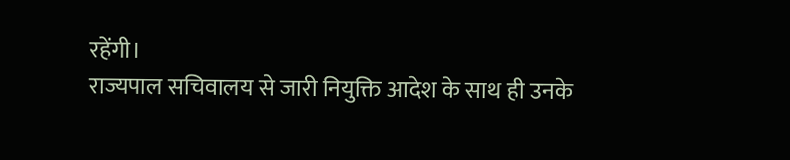रहेंगी।
राज्यपाल सचिवालय से जारी नियुक्ति आदेश के साथ ही उनके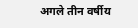अगले तीन वर्षीय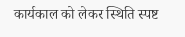कार्यकाल को लेकर स्थिति स्पष्ट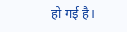हो गई है।